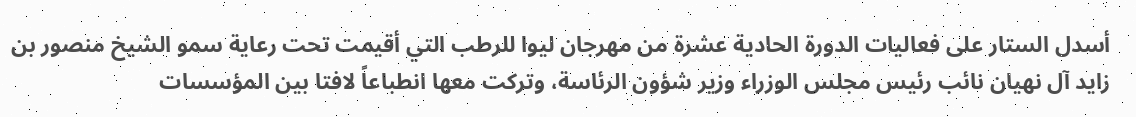أسدل الستار على فعاليات الدورة الحادية عشرة من مهرجان ليوا للرطب التي أقيمت تحت رعاية سمو الشيخ منصور بن زايد آل نهيان نائب رئيس مجلس الوزراء وزير شؤون الرئاسة، وتركت معها انطباعاً لافتا بين المؤسسات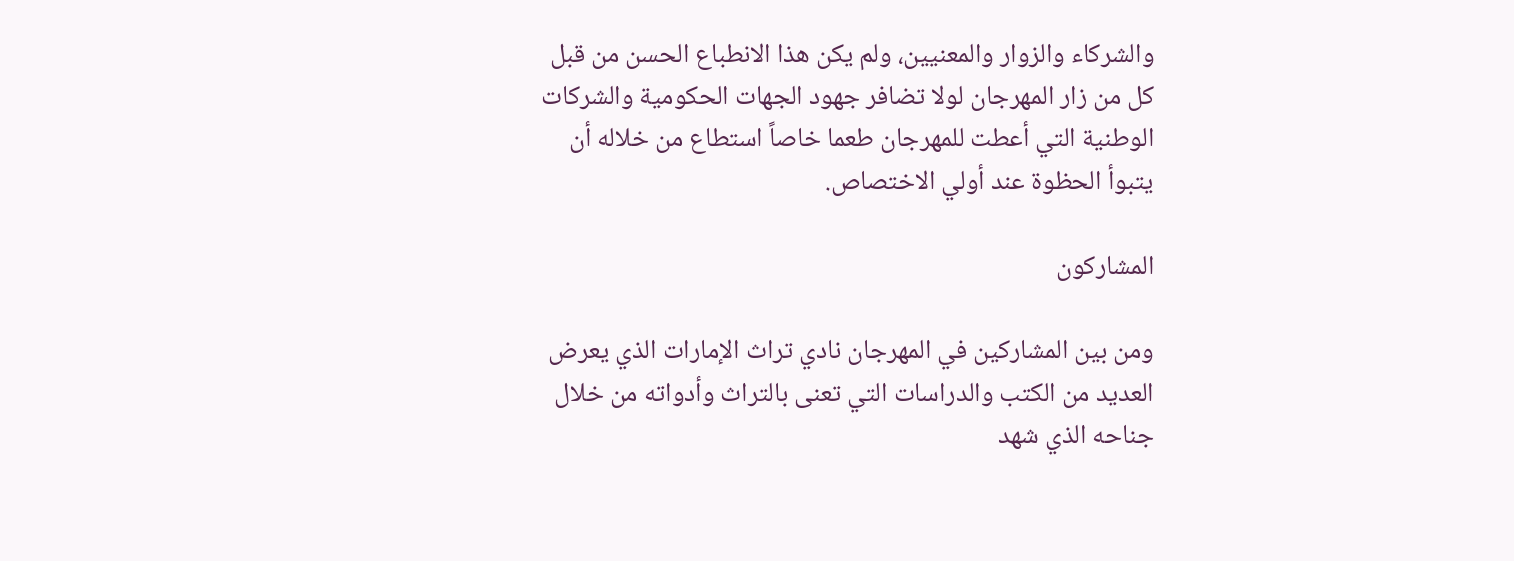والشركاء والزوار والمعنيين، ولم يكن هذا الانطباع الحسن من قبل كل من زار المهرجان لولا تضافر جهود الجهات الحكومية والشركات الوطنية التي أعطت للمهرجان طعما خاصاً استطاع من خلاله أن يتبوأ الحظوة عند أولي الاختصاص.

المشاركون

ومن بين المشاركين في المهرجان نادي تراث الإمارات الذي يعرض العديد من الكتب والدراسات التي تعنى بالتراث وأدواته من خلال جناحه الذي شهد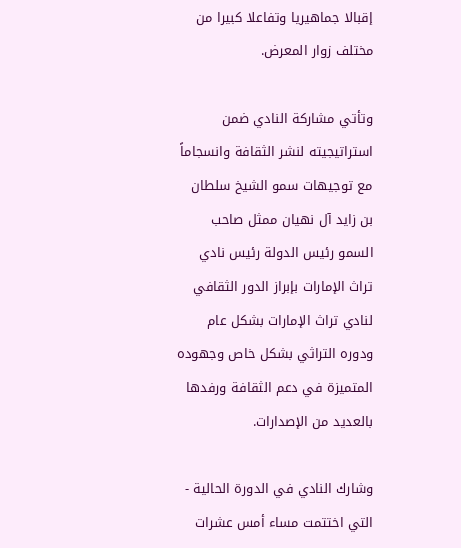إقبالا جماهيريا وتفاعلا كبيرا من مختلف زوار المعرض.

وتأتي مشاركة النادي ضمن استراتيجيته لنشر الثقافة وانسجاماً مع توجيهات سمو الشيخ سلطان بن زايد آل نهيان ممثل صاحب السمو رئيس الدولة رئيس نادي تراث الإمارات بإبراز الدور الثقافي لنادي تراث الإمارات بشكل عام ودوره التراثي بشكل خاص وجهوده المتميزة في دعم الثقافة ورفدها بالعديد من الإصدارات.

وشارك النادي في الدورة الحالية - التي اختتمت مساء أمس عشرات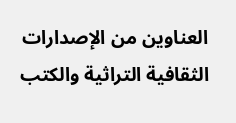العناوين من الإصدارات الثقافية التراثية والكتب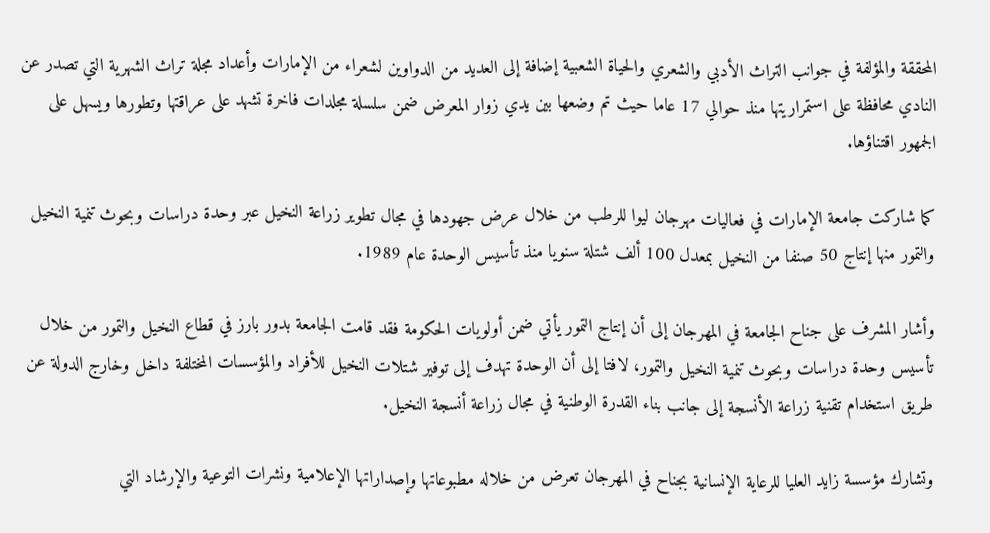المحققة والمؤلفة في جوانب التراث الأدبي والشعري والحياة الشعبية إضافة إلى العديد من الدواوين لشعراء من الإمارات وأعداد مجلة تراث الشهرية التي تصدر عن النادي محافظة على استمراريتها منذ حوالي 17 عاما حيث تم وضعها بين يدي زوار المعرض ضمن سلسلة مجلدات فاخرة تشهد على عراقتها وتطورها ويسهل على الجمهور اقتناؤها.

كما شاركت جامعة الإمارات في فعاليات مهرجان ليوا للرطب من خلال عرض جهودها في مجال تطوير زراعة النخيل عبر وحدة دراسات وبحوث تنمية النخيل والتمور منها إنتاج 50 صنفا من النخيل بمعدل 100 ألف شتلة سنويا منذ تأسيس الوحدة عام 1989.

وأشار المشرف على جناح الجامعة في المهرجان إلى أن إنتاج التمور يأتي ضمن أولويات الحكومة فقد قامت الجامعة بدور بارز في قطاع النخيل والتمور من خلال تأسيس وحدة دراسات وبحوث تنمية النخيل والتمور، لافتا إلى أن الوحدة تهدف إلى توفير شتلات النخيل للأفراد والمؤسسات المختلفة داخل وخارج الدولة عن طريق استخدام تقنية زراعة الأنسجة إلى جانب بناء القدرة الوطنية في مجال زراعة أنسجة النخيل.

وتشارك مؤسسة زايد العليا للرعاية الإنسانية بجناح في المهرجان تعرض من خلاله مطبوعاتها وإصداراتها الإعلامية ونشرات التوعية والإرشاد التي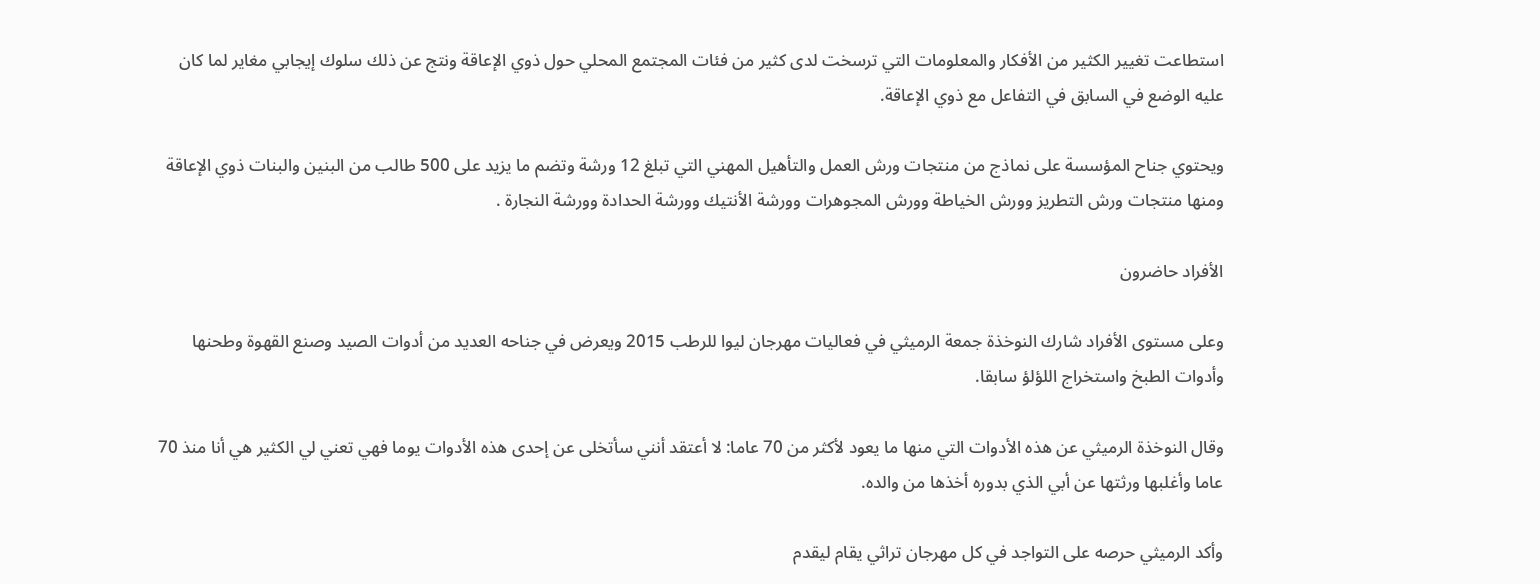استطاعت تغيير الكثير من الأفكار والمعلومات التي ترسخت لدى كثير من فئات المجتمع المحلي حول ذوي الإعاقة ونتج عن ذلك سلوك إيجابي مغاير لما كان عليه الوضع في السابق في التفاعل مع ذوي الإعاقة.

ويحتوي جناح المؤسسة على نماذج من منتجات ورش العمل والتأهيل المهني التي تبلغ 12 ورشة وتضم ما يزيد على 500 طالب من البنين والبنات ذوي الإعاقة ومنها منتجات ورش التطريز وورش الخياطة وورش المجوهرات وورشة الأنتيك وورشة الحدادة وورشة النجارة .

الأفراد حاضرون

وعلى مستوى الأفراد شارك النوخذة جمعة الرميثي في فعاليات مهرجان ليوا للرطب 2015 ويعرض في جناحه العديد من أدوات الصيد وصنع القهوة وطحنها وأدوات الطبخ واستخراج اللؤلؤ سابقا.

وقال النوخذة الرميثي عن هذه الأدوات التي منها ما يعود لأكثر من 70 عاما: لا أعتقد أنني سأتخلى عن إحدى هذه الأدوات يوما فهي تعني لي الكثير هي أنا منذ 70 عاما وأغلبها ورثتها عن أبي الذي بدوره أخذها من والده.

وأكد الرميثي حرصه على التواجد في كل مهرجان تراثي يقام ليقدم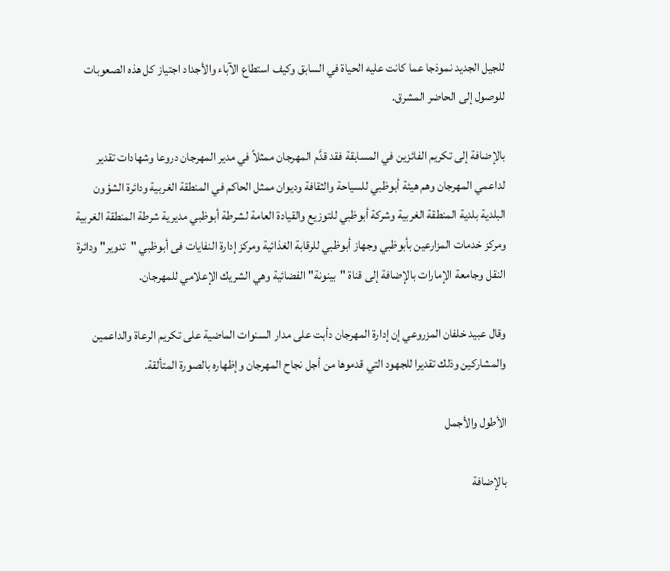للجيل الجديد نموذجا عما كانت عليه الحياة في السابق وكيف استطاع الآباء والأجداد اجتياز كل هذه الصعوبات للوصول إلى الحاضر المشرق.

بالإضافة إلى تكريم الفائزين في المسابقة فقد قدَّم المهرجان ممثلاً في مدير المهرجان دروعا وشهادات تقدير لداعمي المهرجان وهم هيئة أبوظبي للسياحة والثقافة وديوان ممثل الحاكم في المنطقة الغربية ودائرة الشؤون البلدية بلدية المنطقة الغربية وشركة أبوظبي للتوزيع والقيادة العامة لشرطة أبوظبي مديرية شرطة المنطقة الغربية ومركز خدمات المزارعين بأبوظبي وجهاز أبوظبي للرقابة الغذائية ومركز إدارة النفايات فى أبوظبي "تدوير" ودائرة النقل وجامعة الإمارات بالإضافة إلى قناة "بينونة" الفضائية وهي الشريك الإعلامي للمهرجان.

وقال عبيد خلفان المزروعي إن إدارة المهرجان دأبت على مدار السنوات الماضية على تكريم الرعاة والداعمين والمشاركين وذلك تقديرا للجهود التي قدموها من أجل نجاح المهرجان وإظهاره بالصورة المتألقة.

الأطول والأجمل

بالإضافة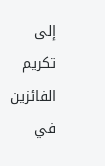إلى تكريم الفائزين في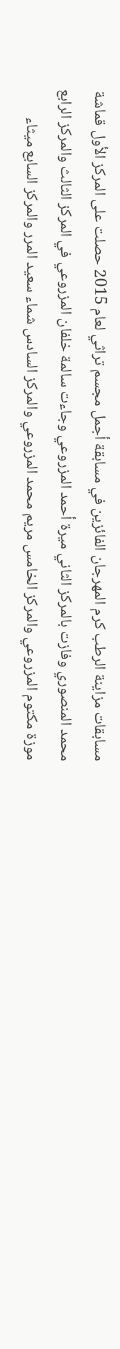مسابقات مزاينة الرطب كرم المهرجان الفائزين في مسابقة أجمل مجسم تراثي لعام 2015 حصلت على المركز الأول قماشة محمد المنصوري وفازت بالمركز الثاني ميرة أحمد المزروعي وجاءت سالمة خلفان المزروعي في المركز الثالث والمركز الرابع موزة مكتوم المزروعي والمركز الخامس مريم محمد المزروعي والمركز السادس شماء سعيد المرر والمركز السابع ميثاء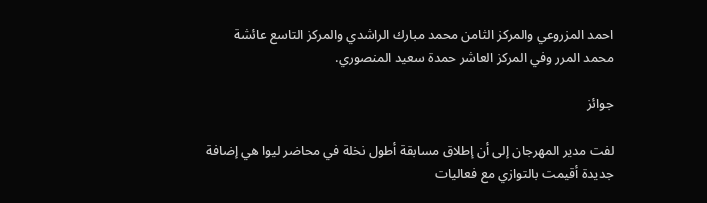احمد المزروعي والمركز الثامن محمد مبارك الراشدي والمركز التاسع عائشة محمد المرر وفي المركز العاشر حمدة سعيد المنصوري.

جوائز

لفت مدير المهرجان إلى أن إطلاق مسابقة أطول نخلة في محاضر ليوا هي إضافة جديدة أقيمت بالتوازي مع فعاليات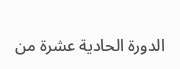الدورة الحادية عشرة من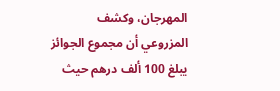المهرجان، وكشف المزروعي أن مجموع الجوائز يبلغ 100 ألف درهم حيث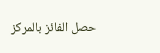حصل الفائز بالمركز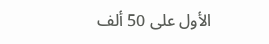الأول على 50 ألف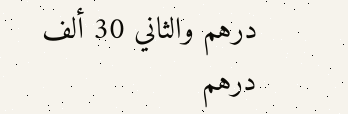درهم والثاني 30 ألف درهم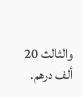والثالث 20 ألف درهم.